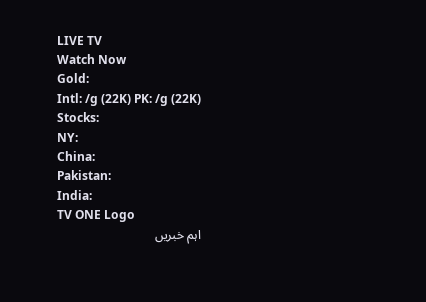LIVE TV
Watch Now
Gold:
Intl: /g (22K) PK: /g (22K)
Stocks:
NY:
China:
Pakistan:
India:
TV ONE Logo
اہم خبریں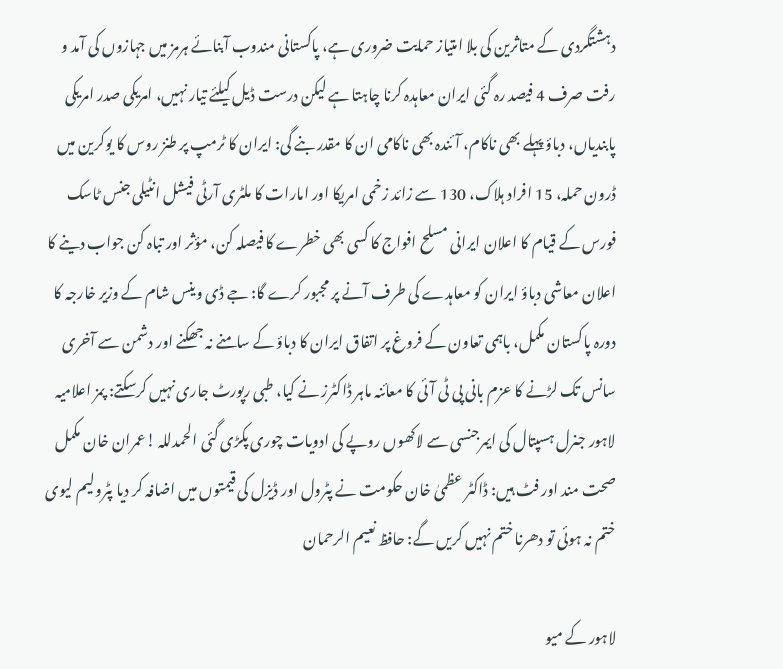دہشتگردی کے متاثرین کی بلا امتیاز حمایت ضروری ہے، پاکستانی مندوب آبنائے ہرمز میں جہازوں کی آمد و رفت صرف 4 فیصد رہ گئی ایران معاہدہ کرنا چاہتا ہے لیکن درست ڈیل کیلئے تیار نہیں، امریکی صدر امریکی پابندیاں، دباؤ پہلے بھی ناکام، آئندہ بھی ناکامی ان کا مقدر بنے گی: ایران کا ٹرمپ پر طنز روس کا یوکرین میں ڈرون حملہ، 15 افراد ہلاک، 130 سے زائد زخمی امریکا اور امارات کا ملٹری آرٹی فیشل انٹیلی جنس ٹاسک فورس کے قیام کا اعلان ایرانی مسلح افواج کا کسی بھی خطرے کا فیصلہ کن، مؤثر اور تباہ کن جواب دینے کا اعلان معاشی دباؤ ایران کو معاہدے کی طرف آنے پر مجبور کرے گا: جے ڈی وینس شام کے وزیر خارجہ کا دورہ پاکستان مکمل، باہمی تعاون کے فروغ پر اتفاق ایران کا دباؤ کے سامنے نہ جھکنے اور دشمن سے آخری سانس تک لڑنے کا عزم بانی پی ٹی آئی کا معائنہ ماہر ڈاکٹرز نے کیا، طبی رپورٹ جاری نہیں کرسکتے: پمز اعلامیہ لاہور جنرل ہسپتال کی ایمرجنسی سے لاکھوں روپے کی ادویات چوری پکڑی گئی الحمدللہ !عمران خان مکمل صحت مند اور فٹ ہیں: ڈاکٹر عظمیٰ خان حکومت نے پٹرول اور ڈیزل کی قیمتوں میں اضافہ کر دیا پٹرولیم لیوی ختم نہ ہوئی تو دھرنا ختم نہیں کریں گے: حافظ نعیم الرحمان

لاہور کے میو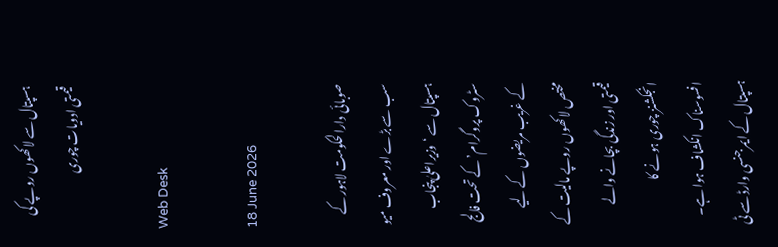ہسپتال سے لاکھوں روپے کی قیمتی ادویات چوری

Web Desk

18 June 2026

صوبائی دارالحکومت لاہور کے سب سے بڑے اور معروف میو ہسپتال سے ‘وزیراعلیٰ پنجاب سٹروک پروگرام’ کے تحت فالج کے غریب مریضوں کے لیے مختص لاکھوں روپے مالیت کے قیمتی اور زندگی بچانے والے انجکشنز چوری ہونے کا افسوسناک انکشاف ہوا ہے۔ ہسپتال کے ایمرجنسی وارڈ سے ٹی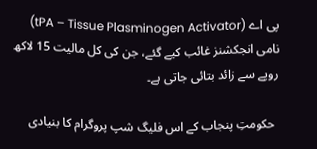پی اے (tPA – Tissue Plasminogen Activator) نامی انجکشنز غائب کیے گئے، جن کی کل مالیت 15 لاکھ روپے سے زائد بتائی جاتی ہے۔

 حکومتِ پنجاب کے اس فلیگ شپ پروگرام کا بنیادی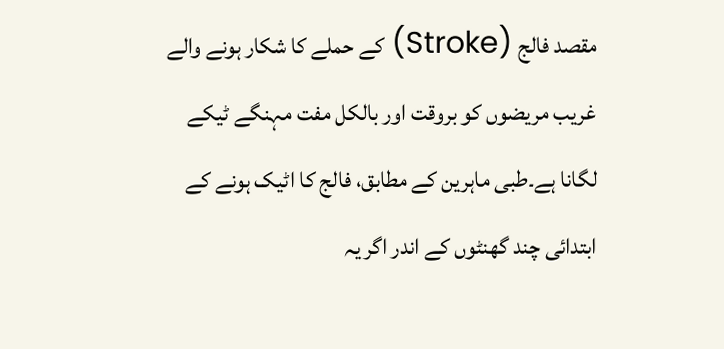مقصد فالج (Stroke) کے حملے کا شکار ہونے والے غریب مریضوں کو بروقت اور بالکل مفت مہنگے ٹیکے لگانا ہے۔طبی ماہرین کے مطابق، فالج کا اٹیک ہونے کے ابتدائی چند گھنٹوں کے اندر اگر یہ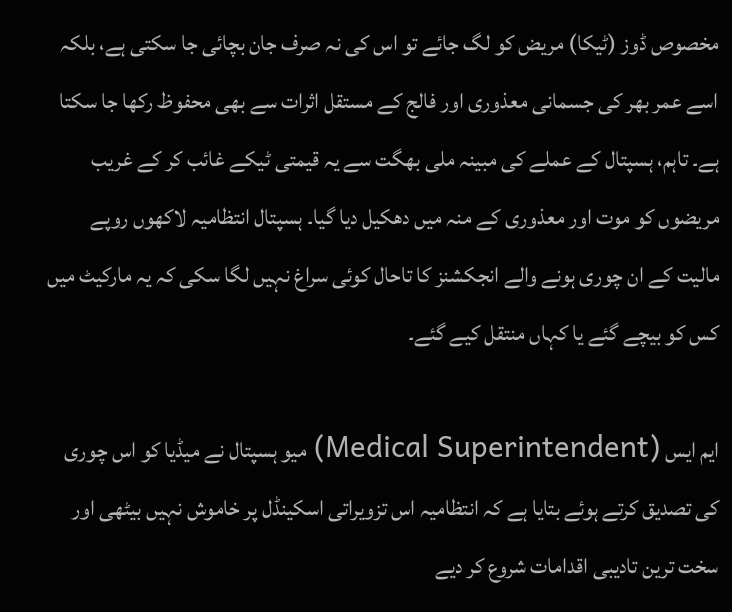مخصوص ڈوز (ٹیکا) مریض کو لگ جائے تو اس کی نہ صرف جان بچائی جا سکتی ہے، بلکہ اسے عمر بھر کی جسمانی معذوری اور فالج کے مستقل اثرات سے بھی محفوظ رکھا جا سکتا ہے۔ تاہم، ہسپتال کے عملے کی مبینہ ملی بھگت سے یہ قیمتی ٹیکے غائب کر کے غریب مریضوں کو موت اور معذوری کے منہ میں دھکیل دیا گیا۔ ہسپتال انتظامیہ لاکھوں روپے مالیت کے ان چوری ہونے والے انجکشنز کا تاحال کوئی سراغ نہیں لگا سکی کہ یہ مارکیٹ میں کس کو بیچے گئے یا کہاں منتقل کیے گئے۔

ایم ایس (Medical Superintendent) میو ہسپتال نے میڈیا کو اس چوری کی تصدیق کرتے ہوئے بتایا ہے کہ انتظامیہ اس تزویراتی اسکینڈل پر خاموش نہیں بیٹھی اور سخت ترین تادیبی اقدامات شروع کر دیے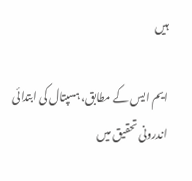ہیں

ایم ایس کے مطابق، ہسپتال کی ابتدائی اندرونی تحقیق میں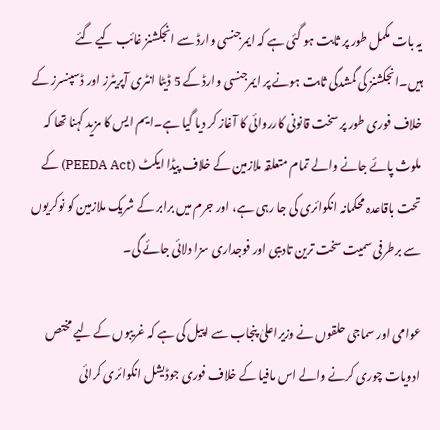یہ بات مکمل طور پر ثابت ہو گئی ہے کہ ایمرجنسی وارڈ سے انجکشنز غائب کیے گئے ہیں۔انجکشنز کی گمشدگی ثابت ہونے پر ایمرجنسی وارڈ کے 5 ڈیٹا انٹری آپریٹرز اور ڈسپنسرز کے خلاف فوری طور پر سخت قانونی کارروائی کا آغاز کر دیا گیا ہے۔ایم ایس کا مزید کہنا تھا کہ ملوث پائے جانے والے تمام متعلقہ ملازمین کے خلاف پیڈا ایکٹ (PEEDA Act) کے تحت باقاعدہ محکمانہ انکوائری کی جا رہی ہے، اور جرم میں برابر کے شریک ملازمین کو نوکریوں سے برطرفی سمیت سخت ترین تادیبی اور فوجداری سزا دلائی جائے گی۔

عوامی اور سماجی حلقوں نے وزیراعلیٰ پنجاب سے اپیل کی ہے کہ غریبوں کے لیے مختص ادویات چوری کرنے والے اس مافیا کے خلاف فوری جوڈیشل انکوائری کرائی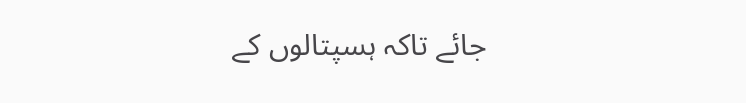جائے تاکہ ہسپتالوں کے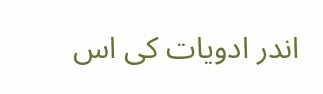اندر ادویات کی اس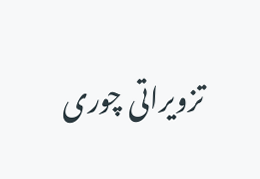تزویراتی چوری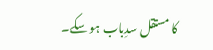کا مستقل سدِباب ہو سکے۔